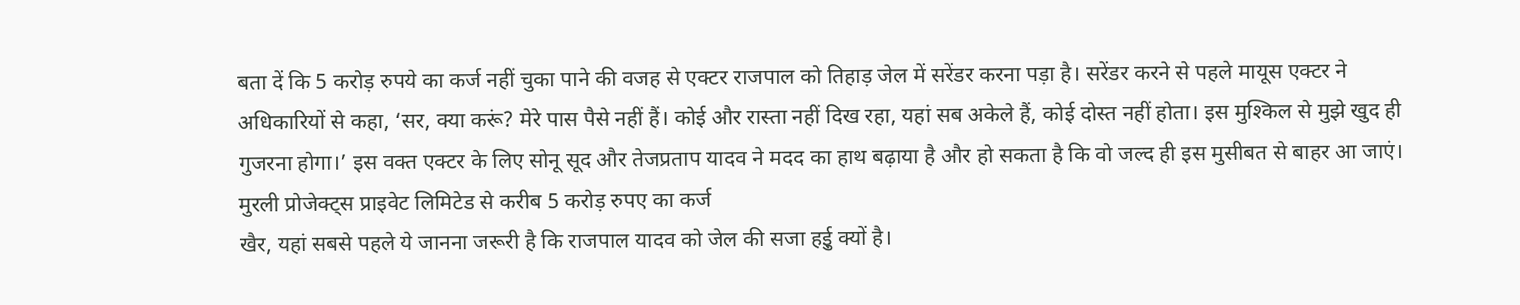बता दें कि 5 करोड़ रुपये का कर्ज नहीं चुका पाने की वजह से एक्टर राजपाल को तिहाड़ जेल में सरेंडर करना पड़ा है। सरेंडर करने से पहले मायूस एक्टर ने अधिकारियों से कहा, ‘सर, क्या करूं? मेरे पास पैसे नहीं हैं। कोई और रास्ता नहीं दिख रहा, यहां सब अकेले हैं, कोई दोस्त नहीं होता। इस मुश्किल से मुझे खुद ही गुजरना होगा।’ इस वक्त एक्टर के लिए सोनू सूद और तेजप्रताप यादव ने मदद का हाथ बढ़ाया है और हो सकता है कि वो जल्द ही इस मुसीबत से बाहर आ जाएं।
मुरली प्रोजेक्ट्स प्राइवेट लिमिटेड से करीब 5 करोड़ रुपए का कर्ज
खैर, यहां सबसे पहले ये जानना जरूरी है कि राजपाल यादव को जेल की सजा हईु क्यों है।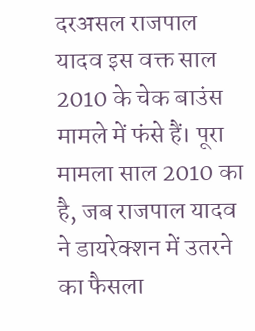दरअसल राजपाल यादव इस वक्त साल 2010 के चेक बाउंस मामले में फंसे हैं। पूरा मामला साल 2010 का है, जब राजपाल यादव ने डायरेक्शन में उतरने का फैसला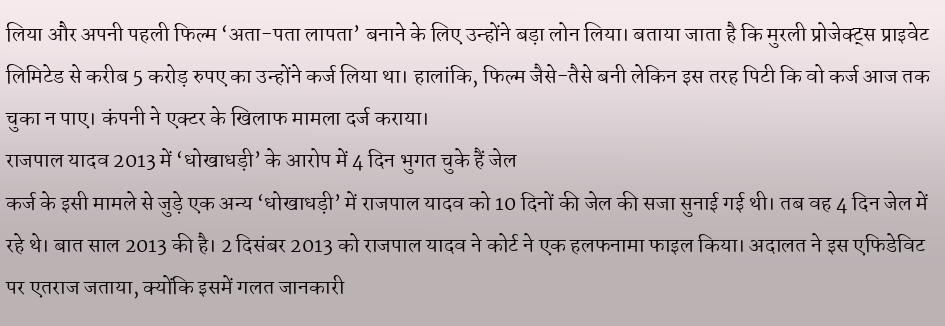लिया और अपनी पहली फिल्म ‘अता-पता लापता’ बनाने के लिए उन्होंने बड़ा लोन लिया। बताया जाता है कि मुरली प्रोजेक्ट्स प्राइवेट लिमिटेड से करीब 5 करोड़ रुपए का उन्होंने कर्ज लिया था। हालांकि, फिल्म जैसे-तैसे बनी लेकिन इस तरह पिटी कि वो कर्ज आज तक चुका न पाए। कंपनी ने एक्टर के खिलाफ मामला दर्ज कराया।
राजपाल यादव 2013 में ‘धोखाधड़ी’ के आरोप में 4 दिन भुगत चुके हैं जेल
कर्ज के इसी मामले से जुड़े एक अन्य ‘धोखाधड़ी’ में राजपाल यादव को 10 दिनों की जेल की सजा सुनाई गई थी। तब वह 4 दिन जेल में रहे थे। बात साल 2013 की है। 2 दिसंबर 2013 को राजपाल यादव ने कोर्ट ने एक हलफनामा फाइल किया। अदालत ने इस एफिडेविट पर एतराज जताया, क्योंकि इसमें गलत जानकारी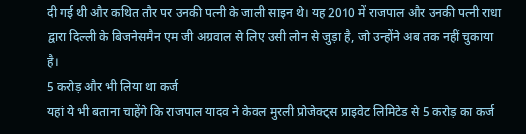दी गई थी और कथित तौर पर उनकी पत्नी के जाली साइन थे। यह 2010 में राजपाल और उनकी पत्नी राधा द्वारा दिल्ली के बिजनेसमैन एम जी अग्रवाल से लिए उसी लोन से जुड़ा है, जो उन्होंने अब तक नहीं चुकाया है।
5 करोड़ और भी लिया था कर्ज
यहां ये भी बताना चाहेंगे कि राजपाल यादव ने केवल मुरली प्रोजेक्ट्स प्राइवेट लिमिटेड से 5 करोड़ का कर्ज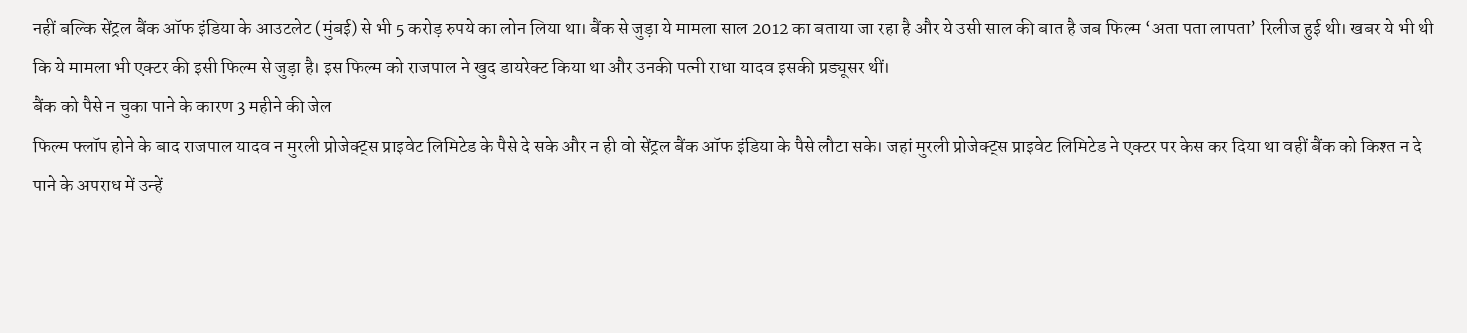नहीं बल्कि सेंट्रल बैंक ऑफ इंडिया के आउटलेट (मुंबई) से भी 5 करोड़ रुपये का लोन लिया था। बैंक से जुड़ा ये मामला साल 2012 का बताया जा रहा है और ये उसी साल की बात है जब फिल्म ‘अता पता लापता’ रिलीज हुई थी। खबर ये भी थी कि ये मामला भी एक्टर की इसी फिल्म से जुड़ा है। इस फिल्म को राजपाल ने खुद डायरेक्ट किया था और उनकी पत्नी राधा यादव इसकी प्रड्यूसर थीं।
बैंक को पैसे न चुका पाने के कारण 3 महीने की जेल
फिल्म फ्लॉप होने के बाद राजपाल यादव न मुरली प्रोजेक्ट्स प्राइवेट लिमिटेड के पैसे दे सके और न ही वो सेंट्रल बैंक ऑफ इंडिया के पैसे लौटा सके। जहां मुरली प्रोजेक्ट्स प्राइवेट लिमिटेड ने एक्टर पर केस कर दिया था वहीं बैंक को किश्त न दे पाने के अपराध में उन्हें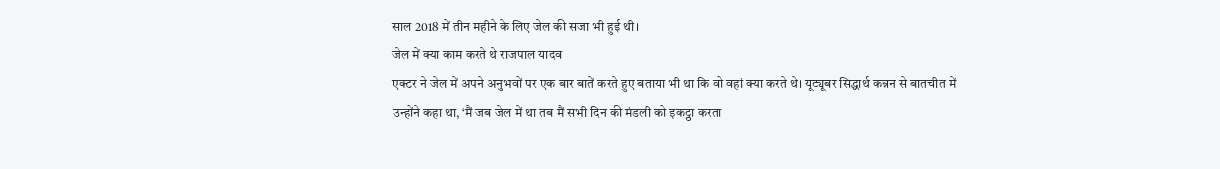साल 2018 में तीन महीने के लिए जेल की सजा भी हुई थी।
जेल में क्या काम करते थे राजपाल यादव
एक्टर ने जेल में अपने अनुभवों पर एक बार बातें करते हुए बताया भी था कि वो वहां क्या करते थे। यूट्यूबर सिद्धार्थ कन्नन से बातचीत में उन्होंने कहा था, ‘मैं जब जेल में था तब मैं सभी दिन की मंडली को इकट्ठा करता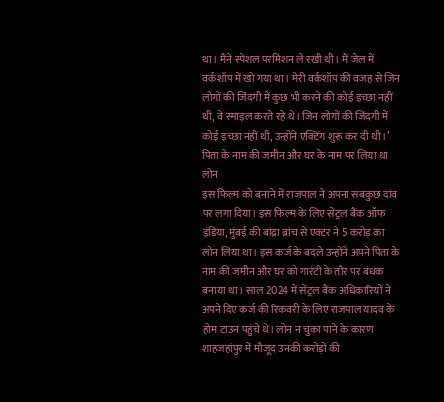था। मैंने स्पेशल परमिशन ले रखी थी। मैं जेल में वर्कशॉप में खो गया था। मेरी वर्कशॉप की वजह से जिन लोगों की जिंदगी में कुछ भी करने की कोई इच्छा नहीं थी, वे स्माइल करते रहे थे। जिन लोगों की जिंदगी में कोई इच्छा नहीं थी, उन्होंने एक्टिंग शुरू कर दी थी।’
पिता के नाम की जमीन और घर के नाम पर लिया था लोन
इस फिल्म को बनाने में राजपाल ने अपना सबकुछ दांव पर लगा दिया। इस फिल्म के लिए सेंट्रल बैंक ऑफ इंडिया, मुंबई की बांद्रा ब्रांच से एक्टर ने 5 करोड़ का लोन लिया था। इस कर्ज के बदले उन्होंने अपने पिता के नाम की जमीन और घर को गारंटी के तौर पर बंधक बनाया था। साल 2024 में सेंट्रल बैंक अधिकारियों ने अपने दिए कर्ज की रिकवरी के लिए राजपाल यादव के होम टाउन पहुंचे थे। लोन न चुका पाने के कारण शाहजहांपुर में मौजूद उनकी करोड़ो की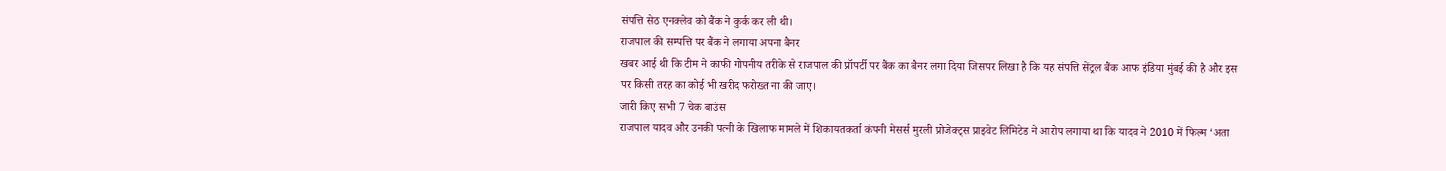संपत्ति सेठ एनक्लेव को बैंक ने कुर्क कर ली थी।
राजपाल की सम्पत्ति पर बैंक ने लगाया अपना बैनर
खबर आई थी कि टीम ने काफी गोपनीय तरीके से राजपाल की प्रॉपर्टी पर बैंक का बैनर लगा दिया जिसपर लिखा है कि यह संपत्ति सेंट्रल बैंक आफ इंडिया मुंबई की है और इस पर किसी तरह का कोई भी खरीद फरोख्त ना की जाए।
जारी किए सभी 7 चेक बाउंस
राजपाल यादव और उनकी पत्नी के खिलाफ मामले में शिकायतकर्ता कंपनी मेसर्स मुरली प्रोजेक्ट्स प्राइवेट लिमिटेड ने आरोप लगाया था कि यादव ने 2010 में फिल्म ‘अता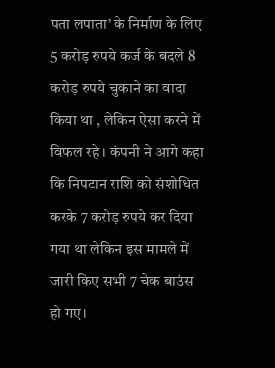पता लपाता’ के निर्माण के लिए 5 करोड़ रुपये कर्ज के बदले 8 करोड़ रुपये चुकाने का वादा किया था , लेकिन ऐसा करने में विफल रहे। कंपनी ने आगे कहा कि निपटान राशि को संशोधित करके 7 करोड़ रुपये कर दिया गया था लेकिन इस मामले में जारी किए सभी 7 चेक बाउंस हो गए।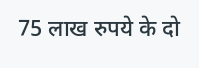75 लाख रुपये के दो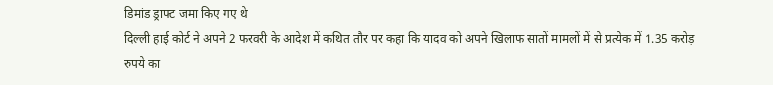डिमांड ड्राफ्ट जमा किए गए थे
दिल्ली हाई कोर्ट ने अपने 2 फरवरी के आदेश में कथित तौर पर कहा कि यादव को अपने खिलाफ सातों मामलों में से प्रत्येक में 1.35 करोड़ रुपये का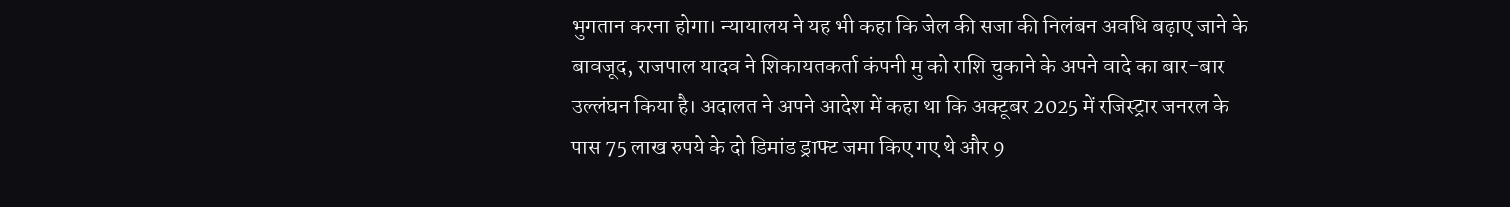भुगतान करना होगा। न्यायालय ने यह भी कहा कि जेल की सजा की निलंबन अवधि बढ़ाए जाने के बावजूद, राजपाल यादव ने शिकायतकर्ता कंपनी मु को राशि चुकाने के अपने वादे का बार-बार उल्लंघन किया है। अदालत ने अपने आदेश में कहा था कि अक्टूबर 2025 में रजिस्ट्रार जनरल के पास 75 लाख रुपये के दो डिमांड ड्राफ्ट जमा किए गए थे और 9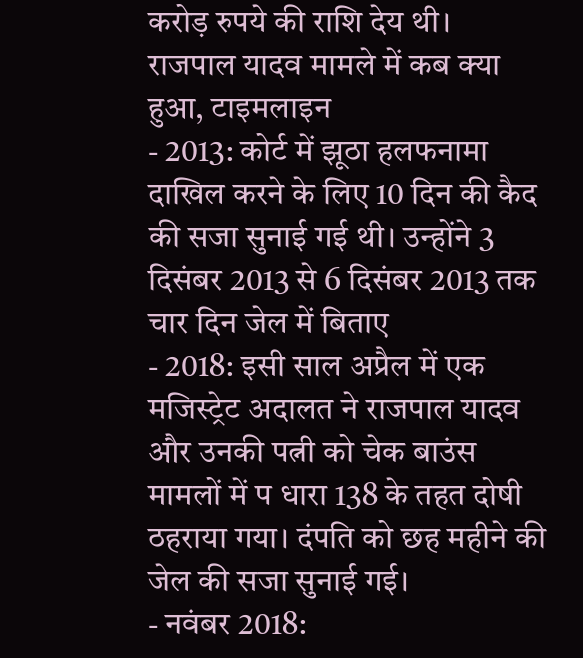करोड़ रुपये की राशि देय थी।
राजपाल यादव मामले में कब क्या हुआ, टाइमलाइन
- 2013: कोर्ट में झूठा हलफनामा दाखिल करने के लिए 10 दिन की कैद की सजा सुनाई गई थी। उन्होंने 3 दिसंबर 2013 से 6 दिसंबर 2013 तक चार दिन जेल में बिताए
- 2018: इसी साल अप्रैल में एक मजिस्ट्रेट अदालत ने राजपाल यादव और उनकी पत्नी को चेक बाउंस मामलों में प धारा 138 के तहत दोषी ठहराया गया। दंपति को छह महीने की जेल की सजा सुनाई गई।
- नवंबर 2018: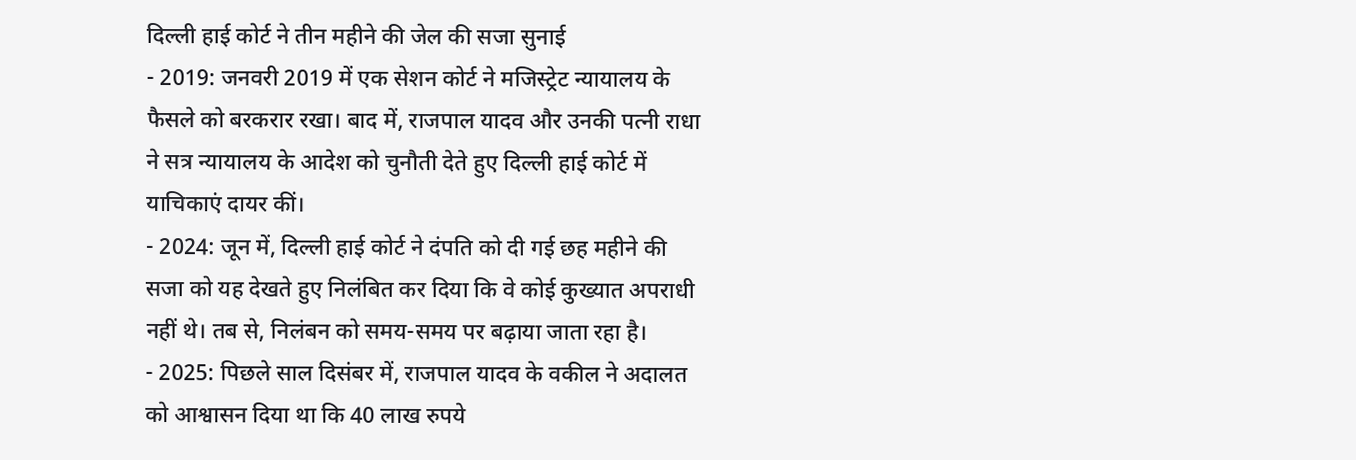दिल्ली हाई कोर्ट ने तीन महीने की जेल की सजा सुनाई
- 2019: जनवरी 2019 में एक सेशन कोर्ट ने मजिस्ट्रेट न्यायालय के फैसले को बरकरार रखा। बाद में, राजपाल यादव और उनकी पत्नी राधा ने सत्र न्यायालय के आदेश को चुनौती देते हुए दिल्ली हाई कोर्ट में याचिकाएं दायर कीं।
- 2024: जून में, दिल्ली हाई कोर्ट ने दंपति को दी गई छह महीने की सजा को यह देखते हुए निलंबित कर दिया कि वे कोई कुख्यात अपराधी नहीं थे। तब से, निलंबन को समय-समय पर बढ़ाया जाता रहा है।
- 2025: पिछले साल दिसंबर में, राजपाल यादव के वकील ने अदालत को आश्वासन दिया था कि 40 लाख रुपये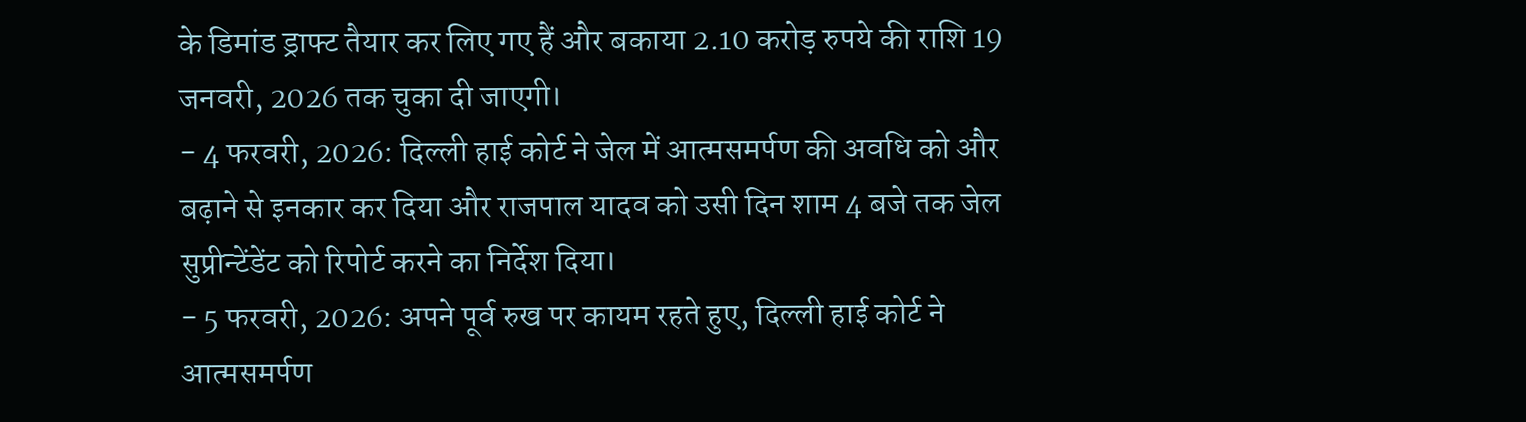के डिमांड ड्राफ्ट तैयार कर लिए गए हैं और बकाया 2.10 करोड़ रुपये की राशि 19 जनवरी, 2026 तक चुका दी जाएगी।
- 4 फरवरी, 2026: दिल्ली हाई कोर्ट ने जेल में आत्मसमर्पण की अवधि को और बढ़ाने से इनकार कर दिया और राजपाल यादव को उसी दिन शाम 4 बजे तक जेल सुप्रीन्टेंडेंट को रिपोर्ट करने का निर्देश दिया।
- 5 फरवरी, 2026: अपने पूर्व रुख पर कायम रहते हुए, दिल्ली हाई कोर्ट ने आत्मसमर्पण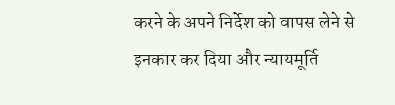करने के अपने निर्देश को वापस लेने से इनकार कर दिया और न्यायमूर्ति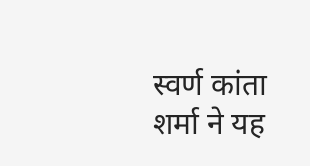स्वर्ण कांता शर्मा ने यह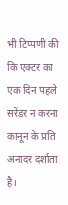भी टिप्पणी की कि एक्टर का एक दिन पहले सरेंडर न करना कानून के प्रति अनादर दर्शाता है।